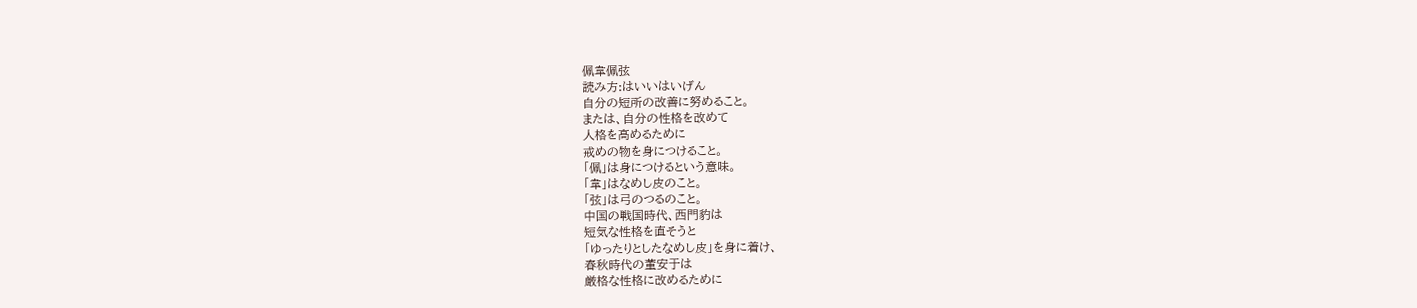佩韋佩弦
読み方:はいいはいげん
自分の短所の改善に努めること。
または、自分の性格を改めて
人格を高めるために
戒めの物を身につけること。
「佩」は身につけるという意味。
「韋」はなめし皮のこと。
「弦」は弓のつるのこと。
中国の戦国時代、西門豹は
短気な性格を直そうと
「ゆったりとしたなめし皮」を身に着け、
春秋時代の董安于は
厳格な性格に改めるために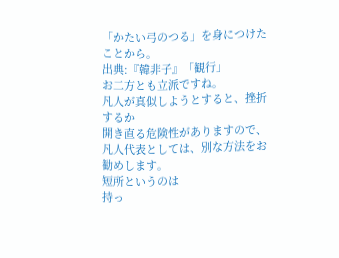「かたい弓のつる」を身につけたことから。
出典:『韓非子』「観行」
お二方とも立派ですね。
凡人が真似しようとすると、挫折するか
開き直る危険性がありますので、
凡人代表としては、別な方法をお勧めします。
短所というのは
持っ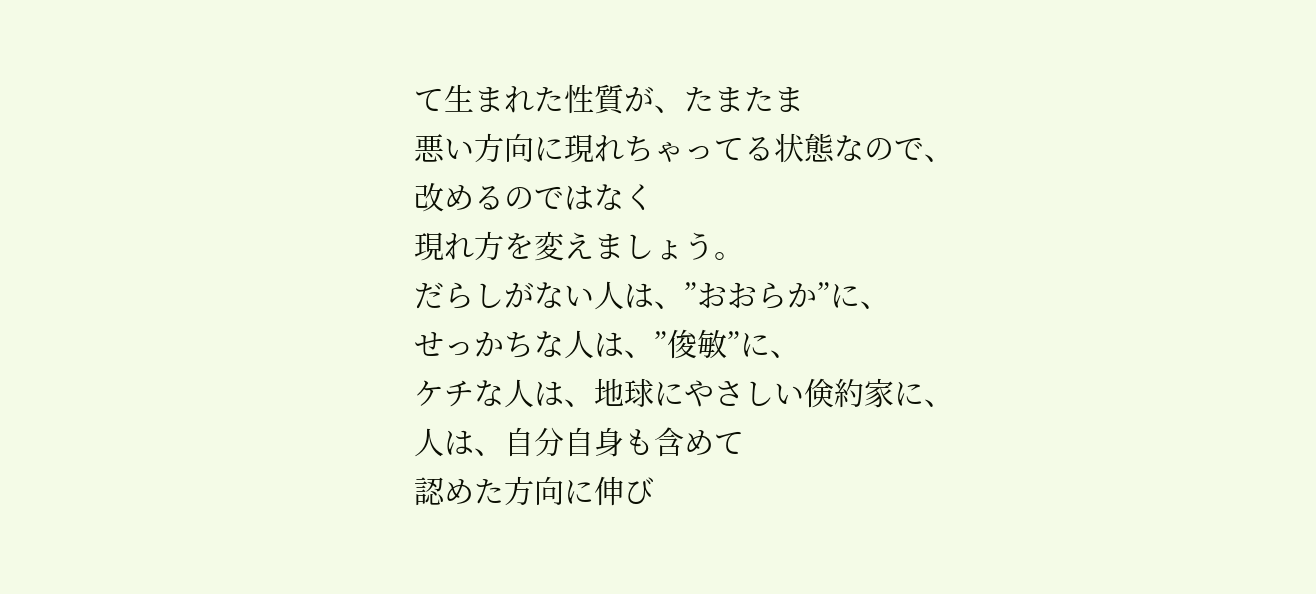て生まれた性質が、たまたま
悪い方向に現れちゃってる状態なので、
改めるのではなく
現れ方を変えましょう。
だらしがない人は、”おおらか”に、
せっかちな人は、”俊敏”に、
ケチな人は、地球にやさしい倹約家に、
人は、自分自身も含めて
認めた方向に伸び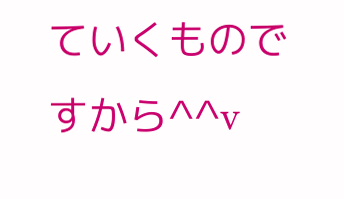ていくものですから^^v